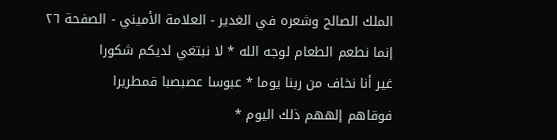الملك الصالح وشعره في الغدير - العلامة الأميني - الصفحة ٢٦
إنما نطعم الطعام لوجه الله * لا نبتغي لديكم شكورا
غير أنا نخاف من ربنا يوما * عبوسا عصبصبا قمطريرا
فوقاهم إلههم ذلك اليوم *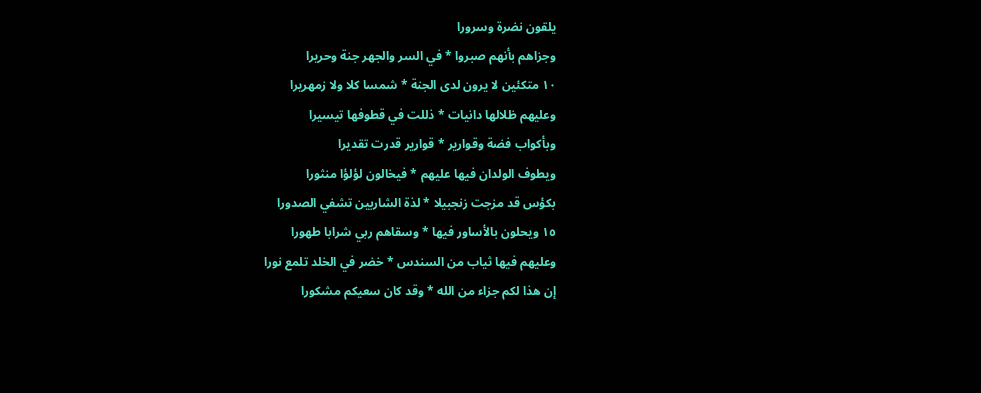يلقون نضرة وسرورا
وجزاهم بأنهم صبروا * في السر والجهر جنة وحريرا
١٠ متكئين لا يرون لدى الجنة * شمسا كلا ولا زمهريرا
وعليهم ظلالها دانيات * ذللت في قطوفها تيسيرا
وبأكواب فضة وقوارير * قوارير قدرت تقديرا
ويطوف الولدان فيها عليهم * فيخالون لؤلؤا منثورا
بكؤس قد مزجت زنجبيلا * لذة الشاربين تشفي الصدورا
١٥ ويحلون بالأساور فيها * وسقاهم ربي شرابا طهورا
وعليهم فيها ثياب من السندس * خضر في الخلد تلمع نورا
إن هذا لكم جزاء من الله * وقد كان سعيكم مشكورا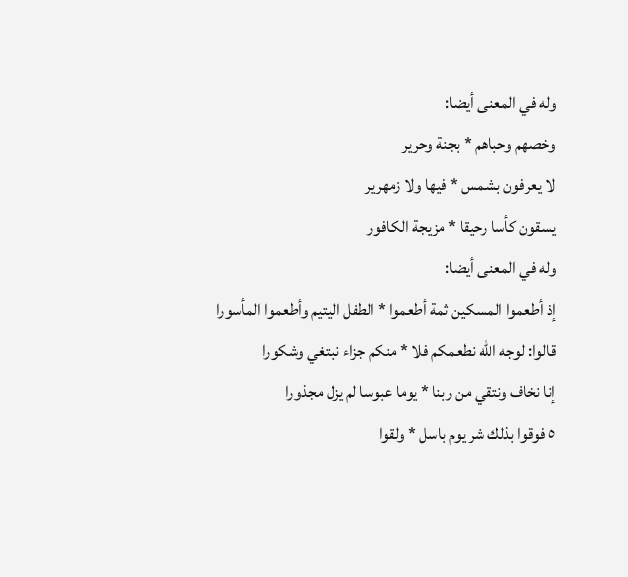وله في المعنى أيضا:
وخصهم وحباهم * بجنة وحرير
لا يعرفون بشمس * فيها ولا زمهرير
يسقون كأسا رحيقا * مزيجة الكافور
وله في المعنى أيضا:
إذ أطعموا المسكين ثمة أطعموا * الطفل اليتيم وأطعموا المأسورا
قالوا: لوجه الله نطعمكم فلا * منكم جزاء نبتغي وشكورا
إنا نخاف ونتقي من ربنا * يوما عبوسا لم يزل مجذورا
٥ فوقوا بذلك شر يوم باسل * ولقوا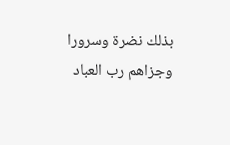بذلك نضرة وسرورا
وجزاهم رب العباد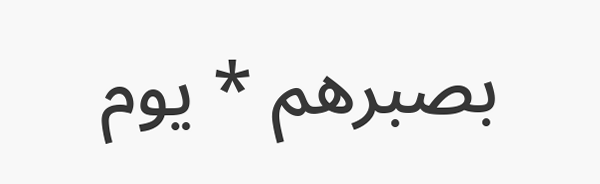بصبرهم * يوم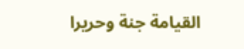القيامة جنة وحريرا